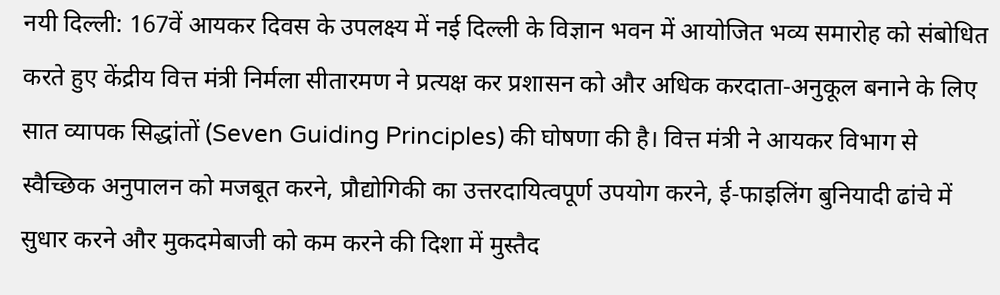नयी दिल्ली: 167वें आयकर दिवस के उपलक्ष्य में नई दिल्ली के विज्ञान भवन में आयोजित भव्य समारोह को संबोधित करते हुए केंद्रीय वित्त मंत्री निर्मला सीतारमण ने प्रत्यक्ष कर प्रशासन को और अधिक करदाता-अनुकूल बनाने के लिए सात व्यापक सिद्धांतों (Seven Guiding Principles) की घोषणा की है। वित्त मंत्री ने आयकर विभाग से स्वैच्छिक अनुपालन को मजबूत करने, प्रौद्योगिकी का उत्तरदायित्वपूर्ण उपयोग करने, ई-फाइलिंग बुनियादी ढांचे में सुधार करने और मुकदमेबाजी को कम करने की दिशा में मुस्तैद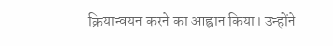क्रियान्वयन करने का आह्वान किया। उन्होंने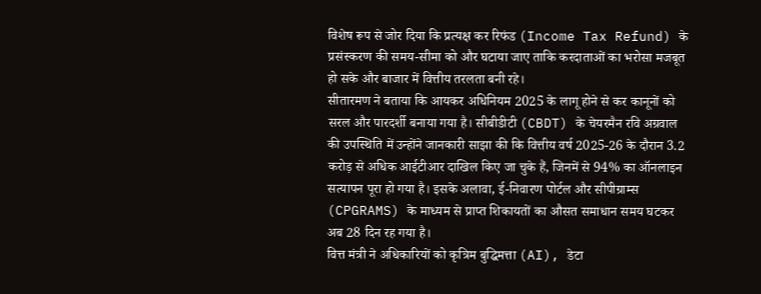विशेष रूप से जोर दिया कि प्रत्यक्ष कर रिफंड (Income Tax Refund) के प्रसंस्करण की समय-सीमा को और घटाया जाए ताकि करदाताओं का भरोसा मजबूत हो सके और बाजार में वित्तीय तरलता बनी रहे।
सीतारमण ने बताया कि आयकर अधिनियम 2025 के लागू होने से कर कानूनों को सरल और पारदर्शी बनाया गया है। सीबीडीटी (CBDT) के चेयरमैन रवि अग्रवाल की उपस्थिति में उन्होंने जानकारी साझा की कि वित्तीय वर्ष 2025-26 के दौरान 3.2 करोड़ से अधिक आईटीआर दाखिल किए जा चुके हैं, जिनमें से 94% का ऑनलाइन सत्यापन पूरा हो गया है। इसके अलावा, ई-निवारण पोर्टल और सीपीग्राम्स (CPGRAMS) के माध्यम से प्राप्त शिकायतों का औसत समाधान समय घटकर अब 28 दिन रह गया है।
वित्त मंत्री ने अधिकारियों को कृत्रिम बुद्धिमत्ता (AI), डेटा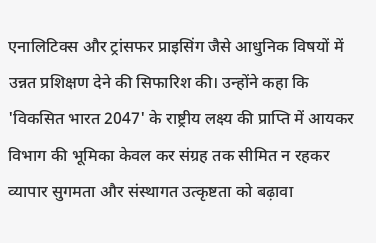एनालिटिक्स और ट्रांसफर प्राइसिंग जैसे आधुनिक विषयों में उन्नत प्रशिक्षण देने की सिफारिश की। उन्होंने कहा कि 'विकसित भारत 2047' के राष्ट्रीय लक्ष्य की प्राप्ति में आयकर विभाग की भूमिका केवल कर संग्रह तक सीमित न रहकर व्यापार सुगमता और संस्थागत उत्कृष्टता को बढ़ावा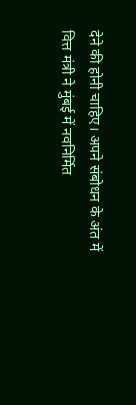देने की होनी चाहिए। अपने संबोधन के अंत में वित्त मंत्री ने मुंबई में नवनिर्मित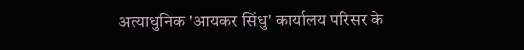अत्याधुनिक 'आयकर सिंधु' कार्यालय परिसर के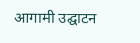आगामी उद्घाटन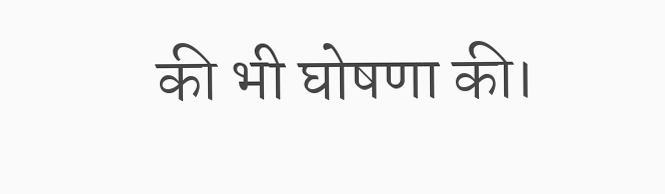की भी घोषणा की।